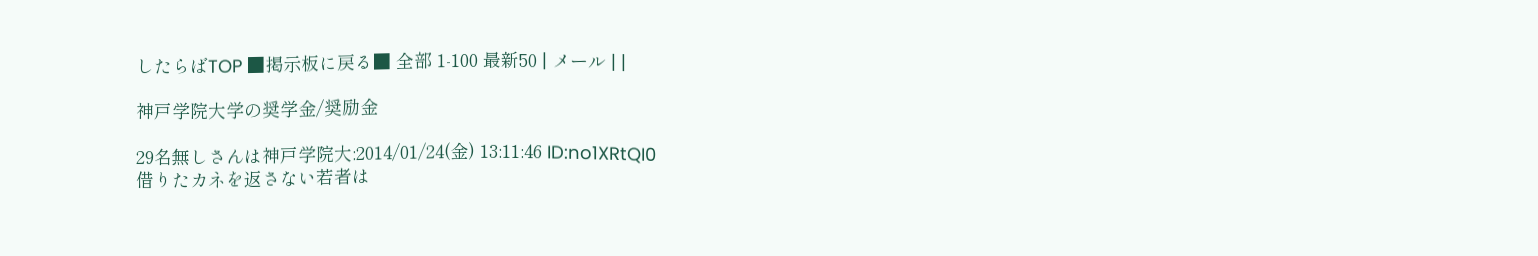したらばTOP ■掲示板に戻る■ 全部 1-100 最新50 | メール | |

神戸学院大学の奨学金/奨励金

29名無しさんは神戸学院大:2014/01/24(金) 13:11:46 ID:no1XRtQI0
借りたカネを返さない若者は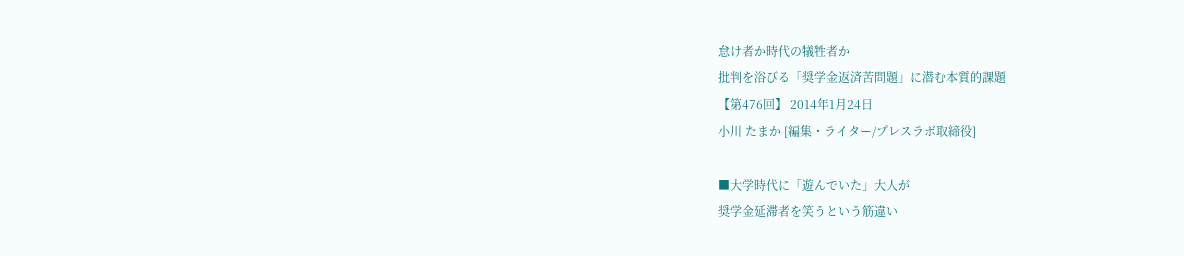怠け者か時代の犠牲者か
批判を浴びる「奨学金返済苦問題」に潜む本質的課題
【第476回】 2014年1月24日
小川 たまか [編集・ライター/プレスラボ取締役]

■大学時代に「遊んでいた」大人が
奨学金延滞者を笑うという筋違い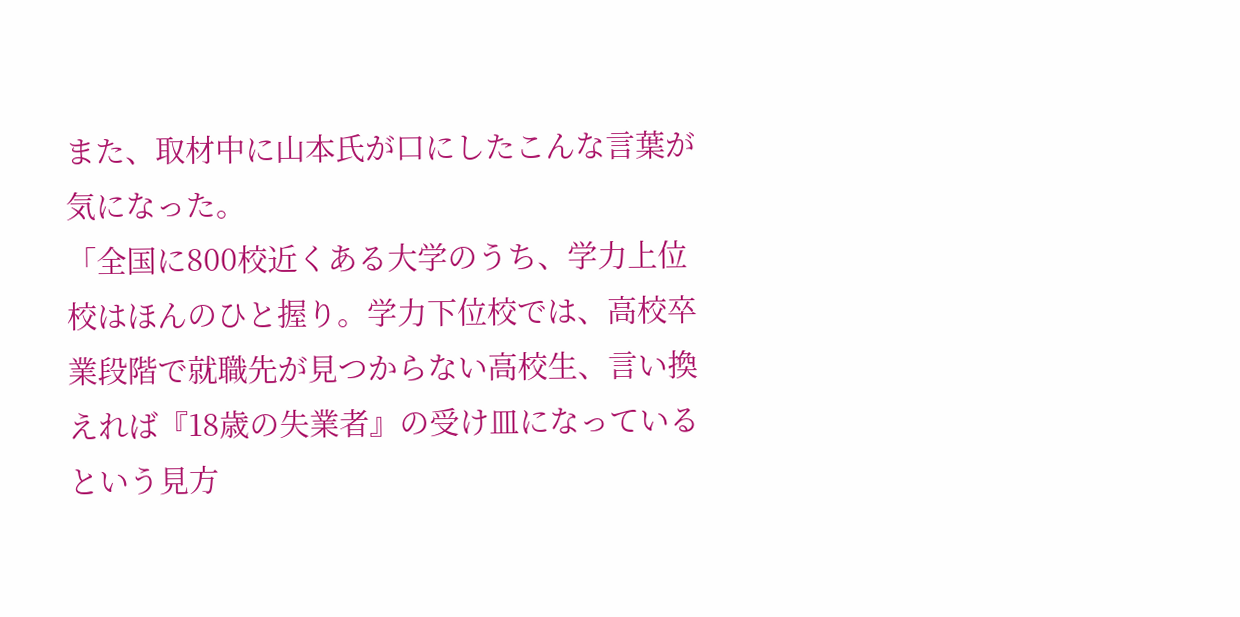また、取材中に山本氏が口にしたこんな言葉が気になった。
「全国に800校近くある大学のうち、学力上位校はほんのひと握り。学力下位校では、高校卒業段階で就職先が見つからない高校生、言い換えれば『18歳の失業者』の受け皿になっているという見方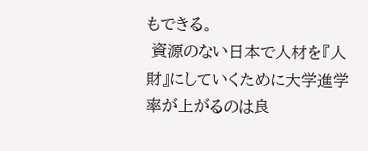もできる。
 資源のない日本で人材を『人財』にしていくために大学進学率が上がるのは良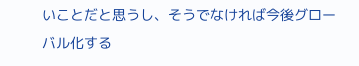いことだと思うし、そうでなければ今後グローバル化する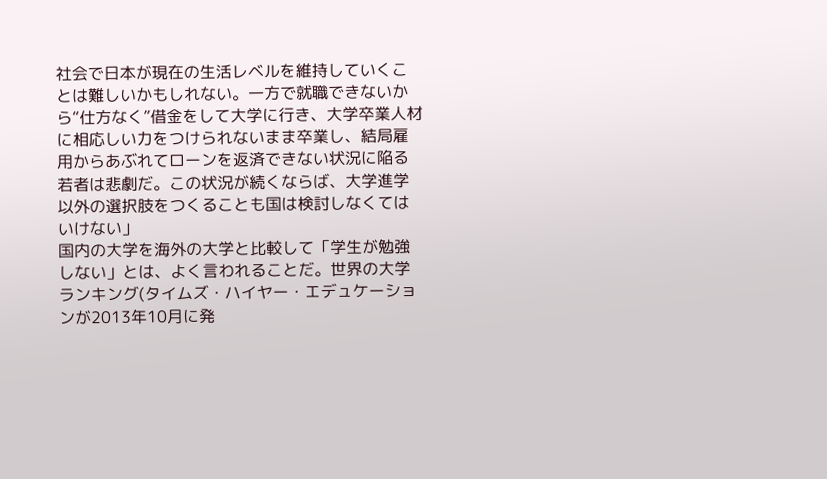社会で日本が現在の生活レベルを維持していくことは難しいかもしれない。一方で就職できないから“仕方なく”借金をして大学に行き、大学卒業人材に相応しい力をつけられないまま卒業し、結局雇用からあぶれてローンを返済できない状況に陥る若者は悲劇だ。この状況が続くならば、大学進学以外の選択肢をつくることも国は検討しなくてはいけない」
国内の大学を海外の大学と比較して「学生が勉強しない」とは、よく言われることだ。世界の大学ランキング(タイムズ・ハイヤー・エデュケーションが2013年10月に発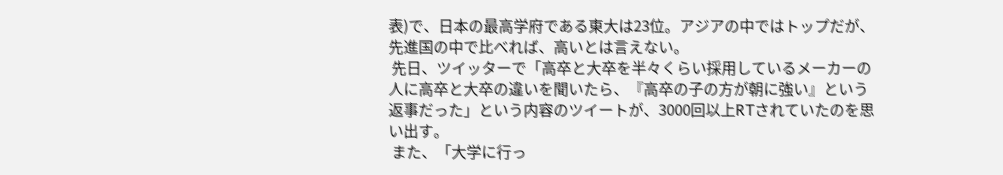表)で、日本の最高学府である東大は23位。アジアの中ではトップだが、先進国の中で比べれば、高いとは言えない。
 先日、ツイッターで「高卒と大卒を半々くらい採用しているメーカーの人に高卒と大卒の違いを聞いたら、『高卒の子の方が朝に強い』という返事だった」という内容のツイートが、3000回以上RTされていたのを思い出す。
 また、「大学に行っ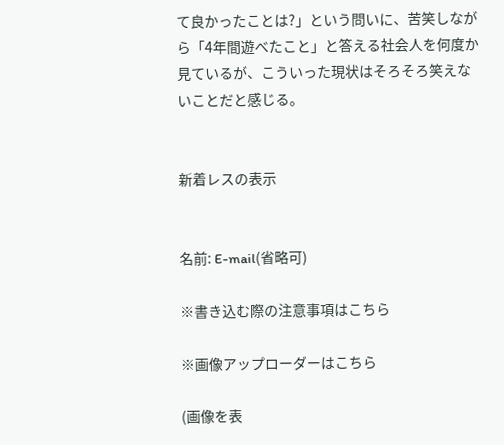て良かったことは?」という問いに、苦笑しながら「4年間遊べたこと」と答える社会人を何度か見ているが、こういった現状はそろそろ笑えないことだと感じる。


新着レスの表示


名前: E-mail(省略可)

※書き込む際の注意事項はこちら

※画像アップローダーはこちら

(画像を表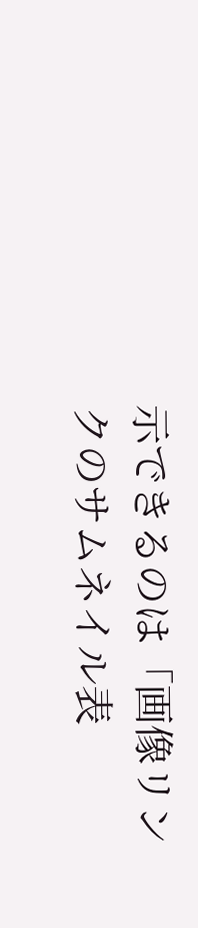示できるのは「画像リンクのサムネイル表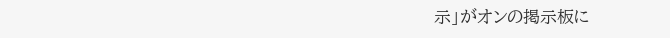示」がオンの掲示板に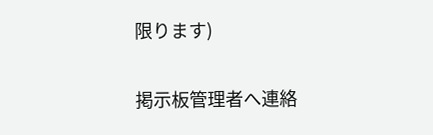限ります)

掲示板管理者へ連絡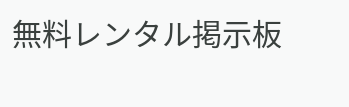無料レンタル掲示板